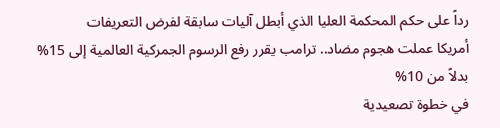رداً على حكم المحكمة العليا الذي أبطل آليات سابقة لفرض التعريفات
أمريكا عملت هجوم مضاد.. ترامب يقرر رفع الرسوم الجمركية العالمية إلى 15% بدلاً من 10%
في خطوة تصعيدية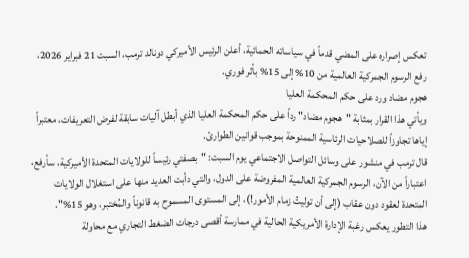تعكس إصراره على المضي قدماً في سياساته الحمائية، أعلن الرئيس الأميركي دونالد ترمب، السبت 21 فبراير 2026، رفع الرسوم الجمركية العالمية من 10% إلى 15% بأثر فوري.
هجوم مضاد ورد على حكم المحكمة العليا
ويأتي هذا القرار بمثابة "هجوم مضاد" رداً على حكم المحكمة العليا الذي أبطل آليات سابقة لفرض التعريفات، معتبراً إياها تجاوزاً للصلاحيات الرئاسية الممنوحة بموجب قوانين الطوارئ.
قال ترمب في منشور على وسائل التواصل الاجتماعي يوم السبت: "بصفتي رئيساً للولايات المتحدة الأميركية، سأرفع، اعتباراً من الآن، الرسوم الجمركية العالمية المفروضة على الدول، والتي دأبت العديد منها على استغلال الولايات المتحدة لعقود دون عقاب (إلى أن توليتُ زمام الأمور!)، إلى المستوى المسموح به قانوناً والمُختبر، وهو 15%".
هذا التطور يعكس رغبة الإدارة الأمريكية الحالية في ممارسة أقصى درجات الضغط التجاري مع محاولة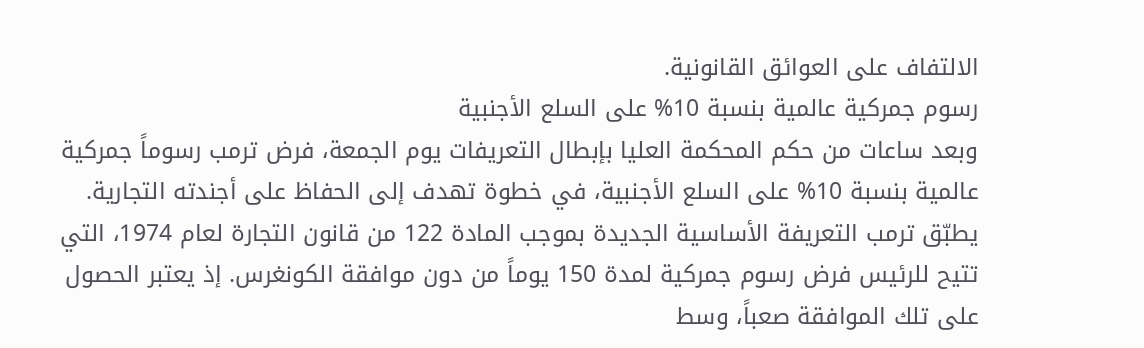الالتفاف على العوائق القانونية.
رسوم جمركية عالمية بنسبة 10% على السلع الأجنبية
وبعد ساعات من حكم المحكمة العليا بإبطال التعريفات يوم الجمعة، فرض ترمب رسوماً جمركية عالمية بنسبة 10% على السلع الأجنبية، في خطوة تهدف إلى الحفاظ على أجندته التجارية.
يطبّق ترمب التعريفة الأساسية الجديدة بموجب المادة 122 من قانون التجارة لعام 1974، التي تتيح للرئيس فرض رسوم جمركية لمدة 150 يوماً من دون موافقة الكونغرس. إذ يعتبر الحصول على تلك الموافقة صعباً، وسط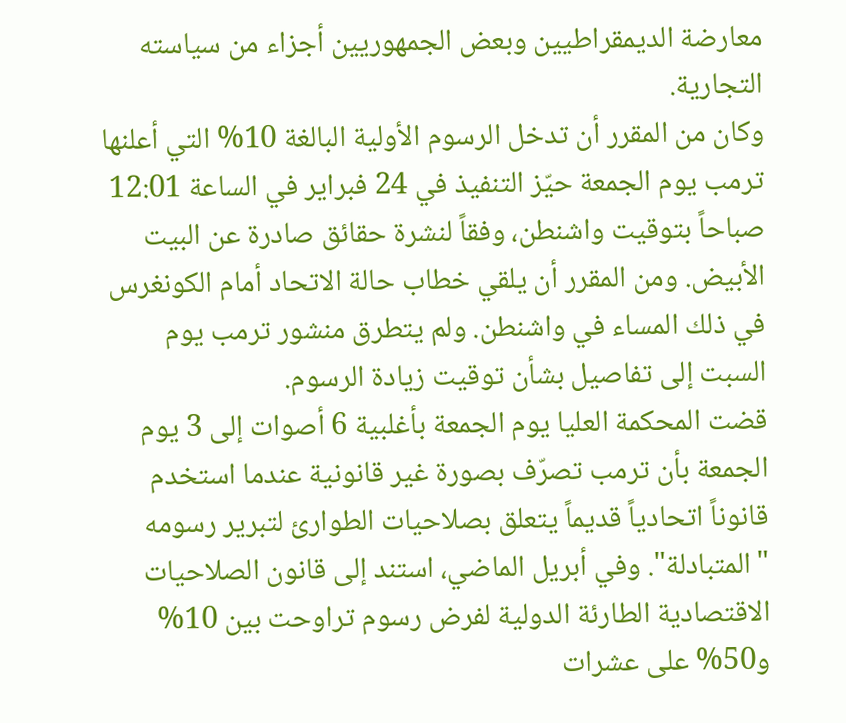معارضة الديمقراطيين وبعض الجمهوريين أجزاء من سياسته التجارية.
وكان من المقرر أن تدخل الرسوم الأولية البالغة 10% التي أعلنها ترمب يوم الجمعة حيّز التنفيذ في 24 فبراير في الساعة 12:01 صباحاً بتوقيت واشنطن، وفقاً لنشرة حقائق صادرة عن البيت الأبيض. ومن المقرر أن يلقي خطاب حالة الاتحاد أمام الكونغرس في ذلك المساء في واشنطن. ولم يتطرق منشور ترمب يوم السبت إلى تفاصيل بشأن توقيت زيادة الرسوم.
قضت المحكمة العليا يوم الجمعة بأغلبية 6 أصوات إلى 3 يوم الجمعة بأن ترمب تصرّف بصورة غير قانونية عندما استخدم قانوناً اتحادياً قديماً يتعلق بصلاحيات الطوارئ لتبرير رسومه "المتبادلة". وفي أبريل الماضي، استند إلى قانون الصلاحيات الاقتصادية الطارئة الدولية لفرض رسوم تراوحت بين 10% و50% على عشرات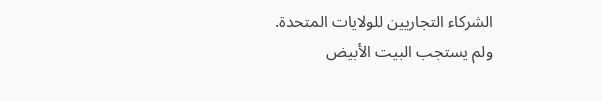الشركاء التجاريين للولايات المتحدة.
ولم يستجب البيت الأبيض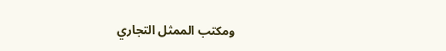ومكتب الممثل التجاري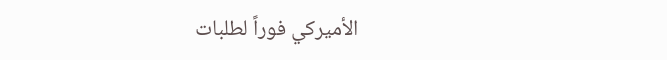الأميركي فوراً لطلبات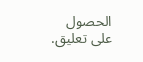الحصول على تعليق.